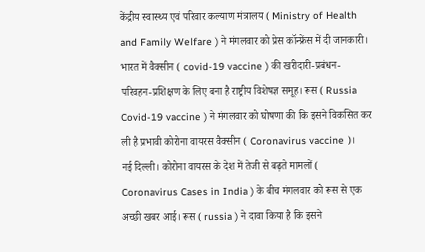केंद्रीय स्वास्थ्य एवं परिवार कल्याण मंत्रालय ( Ministry of Health and Family Welfare ) ने मंगलवार को प्रेस कॉन्फ्रेंस में दी जानकारी। भारत में वैक्सीन ( covid-19 vaccine ) की खरीदारी-प्रबंधन-परिवहन-प्रशिक्षण के लिए बना है राष्ट्रीय विशेषज्ञ समूह। रूस ( Russia Covid-19 vaccine ) ने मंगलवार को घोषणा की कि इसने विकसित कर ली है प्रभावी कोरोना वायरस वैक्सीन ( Coronavirus vaccine )।
नई दिल्ली। कोरोना वायरस के देश में तेजी से बढ़ते मामलों ( Coronavirus Cases in India ) के बीच मंगलवार को रूस से एक अच्छी खबर आई। रूस ( russia ) ने दावा किया है कि इसने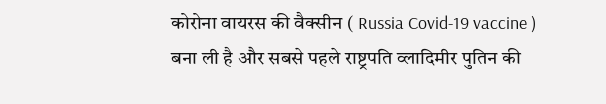कोरोना वायरस की वैक्सीन ( Russia Covid-19 vaccine ) बना ली है और सबसे पहले राष्ट्रपति व्लादिमीर पुतिन की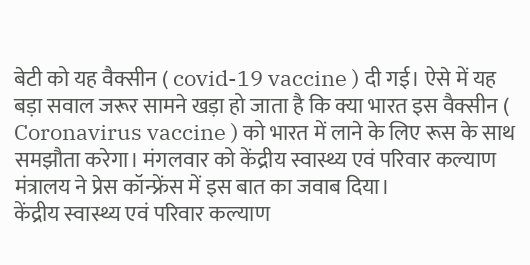बेटी को यह वैक्सीन ( covid-19 vaccine ) दी गई। ऐसे में यह बड़ा सवाल जरूर सामने खड़ा हो जाता है कि क्या भारत इस वैक्सीन ( Coronavirus vaccine ) को भारत में लाने के लिए रूस के साथ समझौता करेगा। मंगलवार को केंद्रीय स्वास्थ्य एवं परिवार कल्याण मंत्रालय ने प्रेस कॉन्फ्रेंस में इस बात का जवाब दिया।
केंद्रीय स्वास्थ्य एवं परिवार कल्याण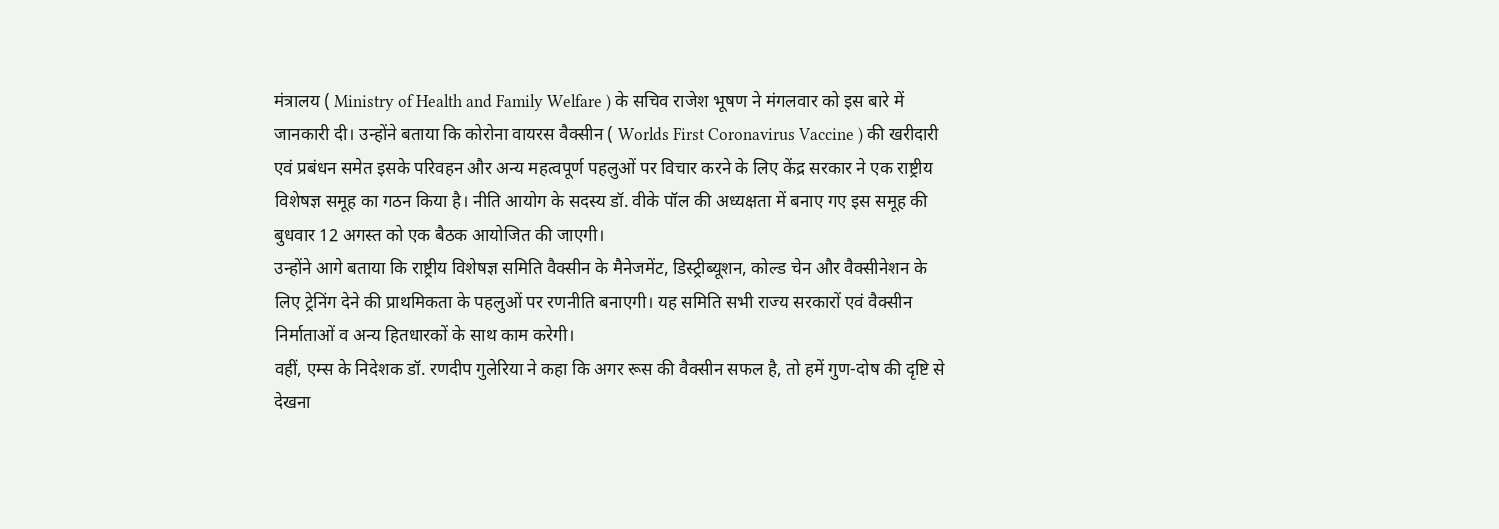मंत्रालय ( Ministry of Health and Family Welfare ) के सचिव राजेश भूषण ने मंगलवार को इस बारे में जानकारी दी। उन्होंने बताया कि कोरोना वायरस वैक्सीन ( Worlds First Coronavirus Vaccine ) की खरीदारी एवं प्रबंधन समेत इसके परिवहन और अन्य महत्वपूर्ण पहलुओं पर विचार करने के लिए केंद्र सरकार ने एक राष्ट्रीय विशेषज्ञ समूह का गठन किया है। नीति आयोग के सदस्य डॉ. वीके पॉल की अध्यक्षता में बनाए गए इस समूह की बुधवार 12 अगस्त को एक बैठक आयोजित की जाएगी।
उन्होंने आगे बताया कि राष्ट्रीय विशेषज्ञ समिति वैक्सीन के मैनेजमेंट, डिस्ट्रीब्यूशन, कोल्ड चेन और वैक्सीनेशन के लिए ट्रेनिंग देने की प्राथमिकता के पहलुओं पर रणनीति बनाएगी। यह समिति सभी राज्य सरकारों एवं वैक्सीन निर्माताओं व अन्य हितधारकों के साथ काम करेगी।
वहीं, एम्स के निदेशक डॉ. रणदीप गुलेरिया ने कहा कि अगर रूस की वैक्सीन सफल है, तो हमें गुण-दोष की दृष्टि से देखना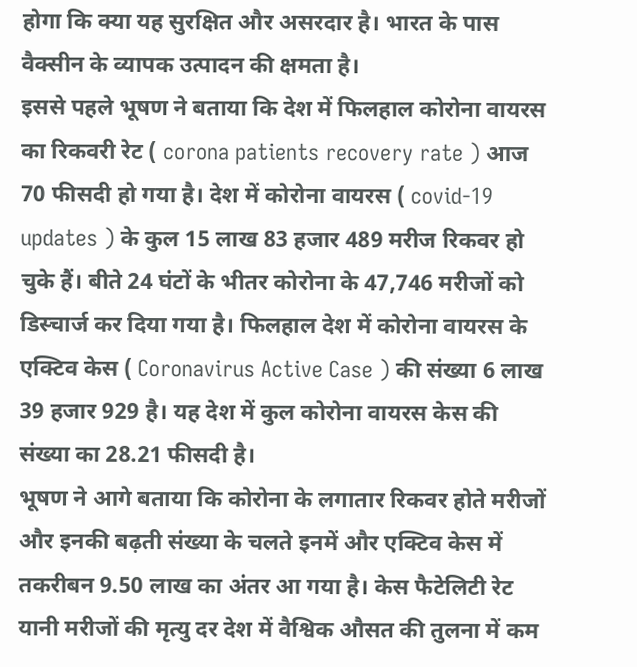होगा कि क्या यह सुरक्षित और असरदार है। भारत के पास वैक्सीन के व्यापक उत्पादन की क्षमता है।
इससे पहले भूषण ने बताया कि देश में फिलहाल कोरोना वायरस का रिकवरी रेट ( corona patients recovery rate ) आज 70 फीसदी हो गया है। देश में कोरोना वायरस ( covid-19 updates ) के कुल 15 लाख 83 हजार 489 मरीज रिकवर हो चुके हैं। बीते 24 घंटों के भीतर कोरोना के 47,746 मरीजों को डिस्चार्ज कर दिया गया है। फिलहाल देश में कोरोना वायरस के एक्टिव केस ( Coronavirus Active Case ) की संख्या 6 लाख 39 हजार 929 है। यह देश में कुल कोरोना वायरस केस की संख्या का 28.21 फीसदी है।
भूषण ने आगे बताया कि कोरोना के लगातार रिकवर होते मरीजों और इनकी बढ़ती संख्या के चलते इनमें और एक्टिव केस में तकरीबन 9.50 लाख का अंतर आ गया है। केस फैटेलिटी रेट यानी मरीजों की मृत्यु दर देश में वैश्विक औसत की तुलना में कम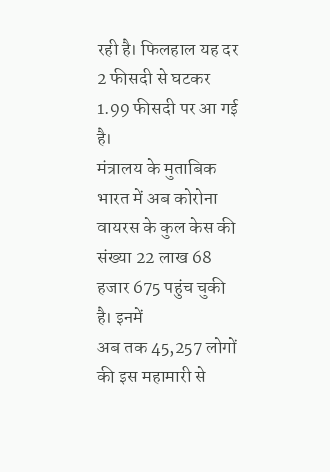रही है। फिलहाल यह दर 2 फीसदी से घटकर 1.99 फीसदी पर आ गई है।
मंत्रालय के मुताबिक भारत में अब कोरोना वायरस के कुल केस की संख्या 22 लाख 68 हजार 675 पहुंच चुकी है। इनमें
अब तक 45,257 लोगों की इस महामारी से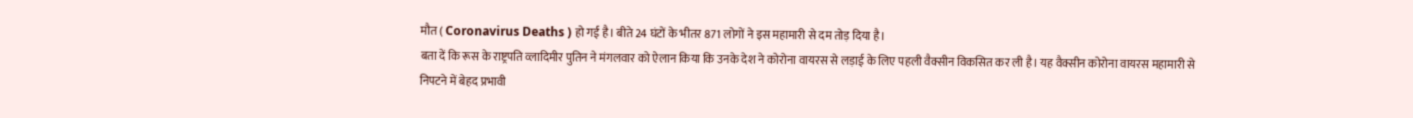मौत ( Coronavirus Deaths ) हो गई है। बीते 24 घंटों के भीतर 871 लोगों ने इस महामारी से दम तोड़ दिया है।
बता दें कि रूस के राष्ट्रपति व्लादिमीर पुतिन ने मंगलवार को ऐलान किया कि उनके देश ने कोरोना वायरस से लड़ाई के लिए पहली वैक्सीन विकसित कर ली है। यह वैक्सीन कोरोना वायरस महामारी से निपटने में बेहद प्रभावी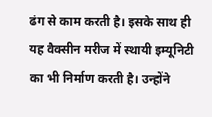ढंग से काम करती है। इसके साथ ही यह वैक्सीन मरीज में स्थायी इम्यूनिटी का भी निर्माण करती है। उन्होंने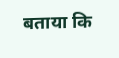बताया कि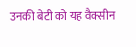उनकी बेटी को यह वैक्सीन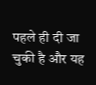पहले ही दी जा चुकी है और यह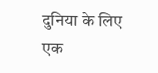दुनिया के लिए एक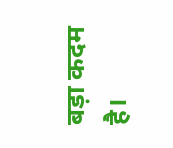बड़ा कदम है।